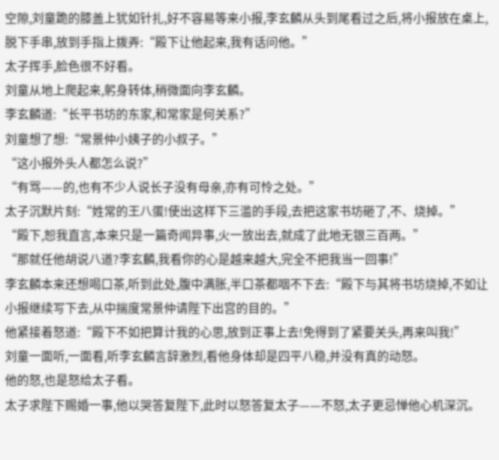空隙,刘童跪的膝盖上犹如针扎,好不容易等来小报,李玄麟从头到尾看过之后,将小报放在桌上,脱下手串,放到手指上拨弄:“殿下让他起来,我有话问他。”
太子挥手,脸色很不好看。
刘童从地上爬起来,躬身转体,稍微面向李玄麟。
李玄麟道:“长平书坊的东家,和常家是何关系?”
刘童想了想:“常景仲小姨子的小叔子。”
“这小报外头人都怎么说?”
“有骂——的,也有不少人说长子没有母亲,亦有可怜之处。”
太子沉默片刻:“姓常的王八蛋!使出这样下三滥的手段,去把这家书坊砸了,不、烧掉。”
“殿下,恕我直言,本来只是一篇奇闻异事,火一放出去,就成了此地无银三百两。”
“那就任他胡说八道?李玄麟,我看你的心是越来越大,完全不把我当一回事!”
李玄麟本来还想喝口茶,听到此处,腹中满胀,半口茶都咽不下去:“殿下与其将书坊烧掉,不如让小报继续写下去,从中揣度常景仲请陛下出宫的目的。”
他紧接着怒道:“殿下不如把算计我的心思,放到正事上去!免得到了紧要关头,再来叫我!”
刘童一面听,一面看,听李玄麟言辞激烈,看他身体却是四平八稳,并没有真的动怒。
他的怒,也是怒给太子看。
太子求陛下赐婚一事,他以哭答复陛下,此时以怒答复太子——不怒,太子更忌惮他心机深沉。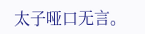太子哑口无言。